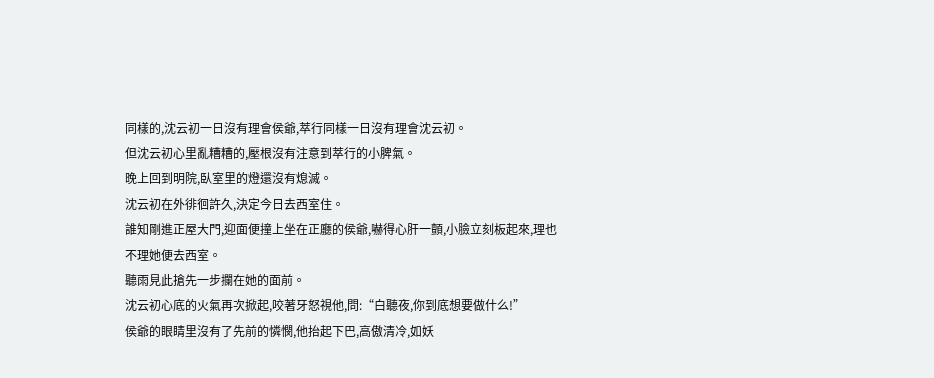同樣的,沈云初一日沒有理會侯爺,萃行同樣一日沒有理會沈云初。
但沈云初心里亂糟糟的,壓根沒有注意到萃行的小脾氣。
晚上回到明院,臥室里的燈還沒有熄滅。
沈云初在外徘徊許久,決定今日去西室住。
誰知剛進正屋大門,迎面便撞上坐在正廳的侯爺,嚇得心肝一顫,小臉立刻板起來,理也不理她便去西室。
聽雨見此搶先一步攔在她的面前。
沈云初心底的火氣再次掀起,咬著牙怒視他,問:“白聽夜,你到底想要做什么!”
侯爺的眼睛里沒有了先前的憐憫,他抬起下巴,高傲清冷,如妖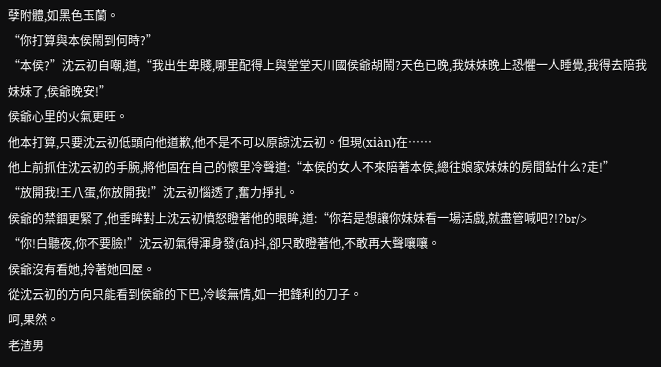孽附體,如黑色玉蘭。
“你打算與本侯鬧到何時?”
“本侯?”沈云初自嘲,道,“我出生卑賤,哪里配得上與堂堂天川國侯爺胡鬧?天色已晚,我妹妹晚上恐懼一人睡覺,我得去陪我妹妹了,侯爺晚安!”
侯爺心里的火氣更旺。
他本打算,只要沈云初低頭向他道歉,他不是不可以原諒沈云初。但現(xiàn)在……
他上前抓住沈云初的手腕,將他固在自己的懷里冷聲道:“本侯的女人不來陪著本侯,總往娘家妹妹的房間鉆什么?走!”
“放開我!王八蛋,你放開我!”沈云初惱透了,奮力掙扎。
侯爺的禁錮更緊了,他垂眸對上沈云初憤怒瞪著他的眼眸,道:“你若是想讓你妹妹看一場活戲,就盡管喊吧?!?br/>
“你!白聽夜,你不要臉!”沈云初氣得渾身發(fā)抖,卻只敢瞪著他,不敢再大聲嚷嚷。
侯爺沒有看她,拎著她回屋。
從沈云初的方向只能看到侯爺的下巴,冷峻無情,如一把鋒利的刀子。
呵,果然。
老渣男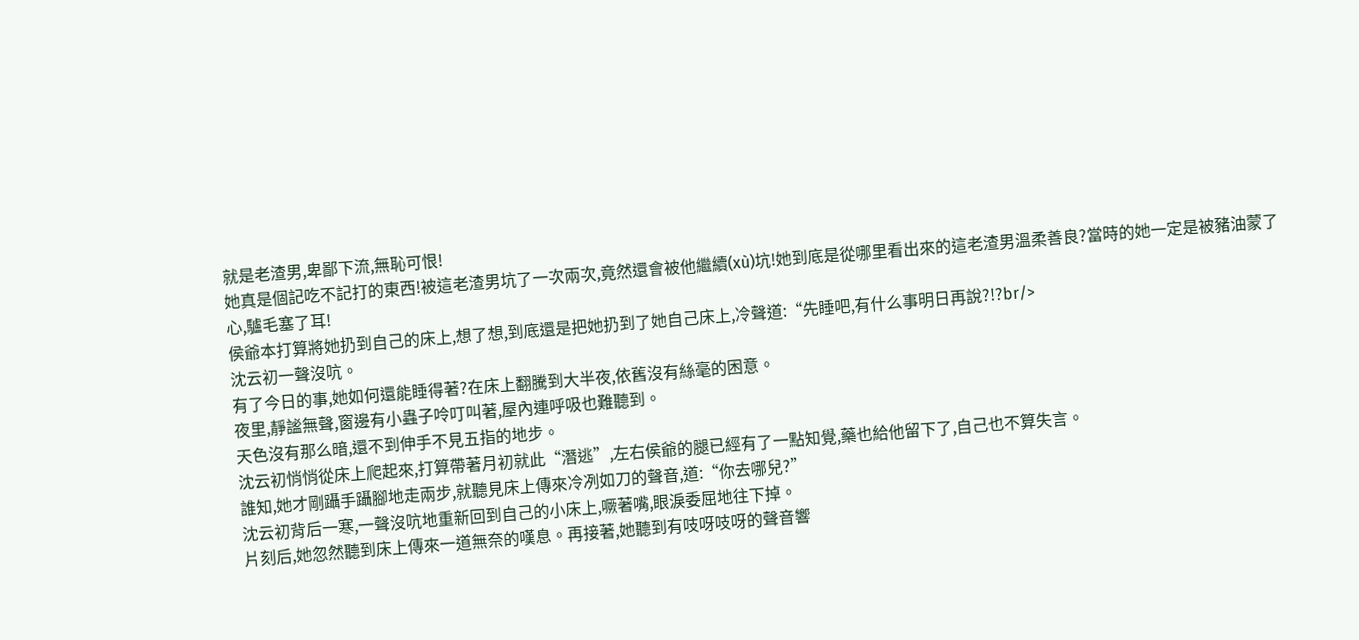就是老渣男,卑鄙下流,無恥可恨!
她真是個記吃不記打的東西!被這老渣男坑了一次兩次,竟然還會被他繼續(xù)坑!她到底是從哪里看出來的這老渣男溫柔善良?當時的她一定是被豬油蒙了心,驢毛塞了耳!
侯爺本打算將她扔到自己的床上,想了想,到底還是把她扔到了她自己床上,冷聲道:“先睡吧,有什么事明日再說?!?br/>
沈云初一聲沒吭。
有了今日的事,她如何還能睡得著?在床上翻騰到大半夜,依舊沒有絲毫的困意。
夜里,靜謐無聲,窗邊有小蟲子呤叮叫著,屋內連呼吸也難聽到。
天色沒有那么暗,還不到伸手不見五指的地步。
沈云初悄悄從床上爬起來,打算帶著月初就此“潛逃”,左右侯爺的腿已經有了一點知覺,藥也給他留下了,自己也不算失言。
誰知,她才剛躡手躡腳地走兩步,就聽見床上傳來冷冽如刀的聲音,道:“你去哪兒?”
沈云初背后一寒,一聲沒吭地重新回到自己的小床上,噘著嘴,眼淚委屈地往下掉。
片刻后,她忽然聽到床上傳來一道無奈的嘆息。再接著,她聽到有吱呀吱呀的聲音響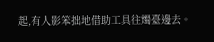起,有人影笨拙地借助工具往燭臺邊去。